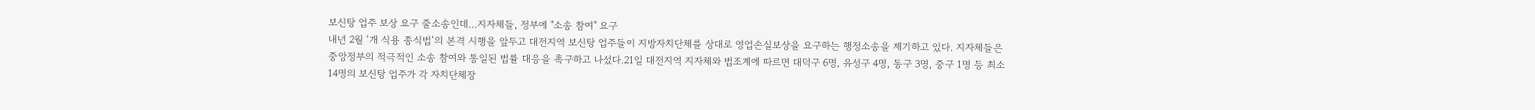보신탕 업주 보상 요구 줄소송인데…지자체들, 정부에 "소송 참여" 요구
내년 2월 ‘개 식용 종식법’의 본격 시행을 앞두고 대전지역 보신탕 업주들이 지방자치단체를 상대로 영업손실보상을 요구하는 행정소송을 제기하고 있다. 지자체들은 중앙정부의 적극적인 소송 참여와 통일된 법률 대응을 촉구하고 나섰다.21일 대전지역 지자체와 법조계에 따르면 대덕구 6명, 유성구 4명, 동구 3명, 중구 1명 등 최소 14명의 보신탕 업주가 각 자치단체장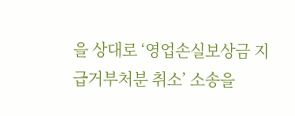을 상대로 ‘영업손실보상금 지급거부처분 취소’ 소송을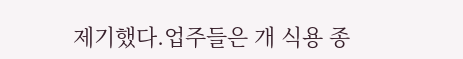제기했다.업주들은 개 식용 종